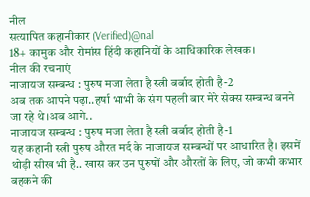नील
सत्यापित कहानीकार (Verified)@nal
18+ कामुक और रोमांस हिंदी कहानियों के आधिकारिक लेखक।
नील की रचनाएं
नाजायज सम्बन्ध : पुरुष मजा लेता है स्त्री बर्बाद होती है-2
अब तक आपने पढ़ा..हर्षा भाभी के संग पहली बार मेरे सेक्स सम्बन्ध बनने जा रहे थे।अब आगे..
नाजायज सम्बन्ध : पुरुष मजा लेता है स्त्री बर्बाद होती है-1
यह कहानी स्त्री पुरुष औरत मर्द के नाजायज सम्बन्धों पर आधारित है। इसमें थोड़ी सीख भी है.. खास कर उन पुरुषों और औरतों के लिए, जो कभी कभार बहकने की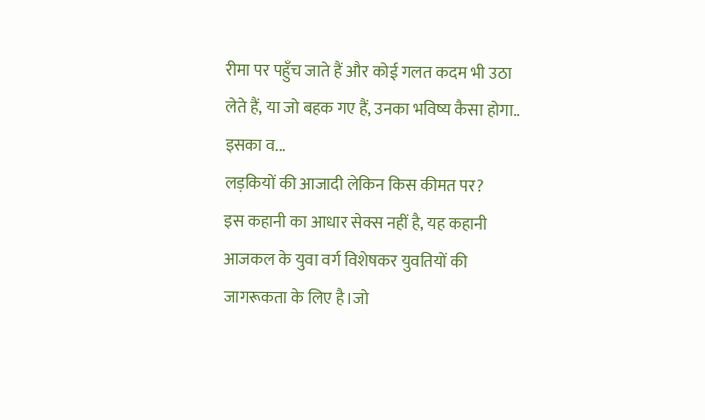रीमा पर पहुँच जाते हैं और कोई गलत कदम भी उठा लेते हैं, या जो बहक गए हैं, उनका भविष्य कैसा होगा.. इसका व...
लड़कियों की आजादी लेकिन किस कीमत पर?
इस कहानी का आधार सेक्स नहीं है, यह कहानी आजकल के युवा वर्ग विशेषकर युवतियों की जागरूकता के लिए है।जो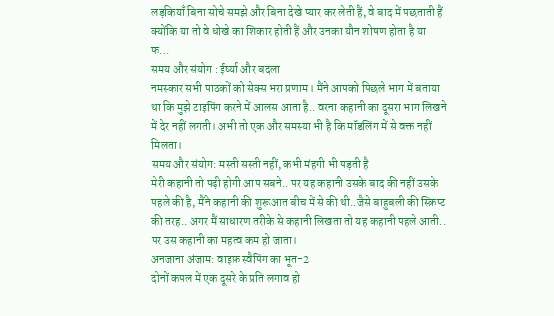लड़कियाँ बिना सोचे समझे और बिना देखे प्यार कर लेती हैं, वे बाद में पछताती हैं क्योंकि या तो वे धोखे का शिकार होती हैं और उनका यौन शोषण होता है या फ...
समय और संयोग : ईर्ष्या और बदला
नमस्कार सभी पाठकों को सेक्स भरा प्रणाम। मैंने आपको पिछले भाग में बताया था कि मुझे टाइपिंग करने में आलस आता है.. वरना कहानी का दूसरा भाग लिखने में देर नहीं लगती। अभी तो एक और समस्या भी है कि मॉडलिंग में से वक्त नहीं मिलता।
समय और संयोग: मस्ती सस्ती नहीं, कभी मंहगी भी पड़ती है
मेरी कहानी तो पढ़ी होगी आप सबने.. पर यह कहानी उसके बाद की नहीं उसके पहले की है, मैंने कहानी की शुरूआत बीच में से की थी..जैसे बाहुबली की स्क्रिप्ट की तरह.. अगर मैं साधारण तरीके से कहानी लिखता तो यह कहानी पहले आती.. पर उस कहानी का महत्व कम हो जाता।
अनजाना अंजाम: वाइफ़ स्वैपिंग का भूत-2
दोनों कपल में एक दूसरे के प्रति लगाव हो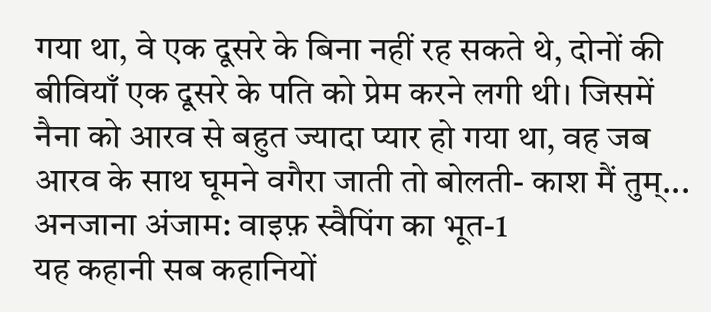गया था, वे एक दूसरे के बिना नहीं रह सकते थे, दोनों की बीवियाँ एक दूसरे के पति को प्रेम करने लगी थी। जिसमें नैना को आरव से बहुत ज्यादा प्यार हो गया था, वह जब आरव के साथ घूमने वगैरा जाती तो बोलती- काश मैं तुम्...
अनजाना अंजाम: वाइफ़ स्वैपिंग का भूत-1
यह कहानी सब कहानियों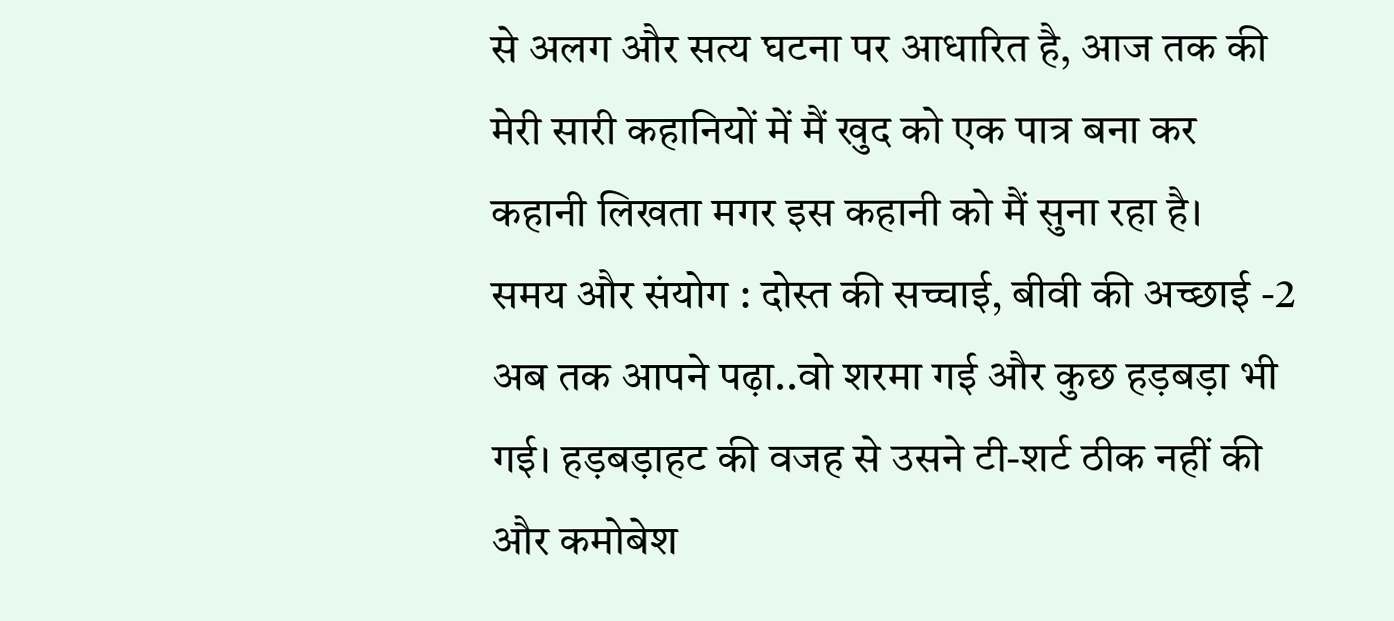से अलग और सत्य घटना पर आधारित है, आज तक की मेरी सारी कहानियों में मैं खुद को एक पात्र बना कर कहानी लिखता मगर इस कहानी को मैं सुना रहा है।
समय और संयोग : दोस्त की सच्चाई, बीवी की अच्छाई -2
अब तक आपने पढ़ा..वो शरमा गई और कुछ हड़बड़ा भी गई। हड़बड़ाहट की वजह से उसने टी-शर्ट ठीक नहीं की और कमोबेश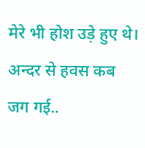मेरे भी होश उड़े हुए थे। अन्दर से हवस कब जग गई..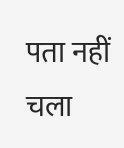पता नहीं चला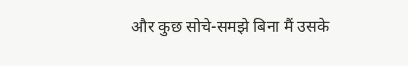और कुछ सोचे-समझे बिना मैं उसके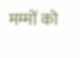मम्मों को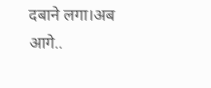दबाने लगा।अब आगे..